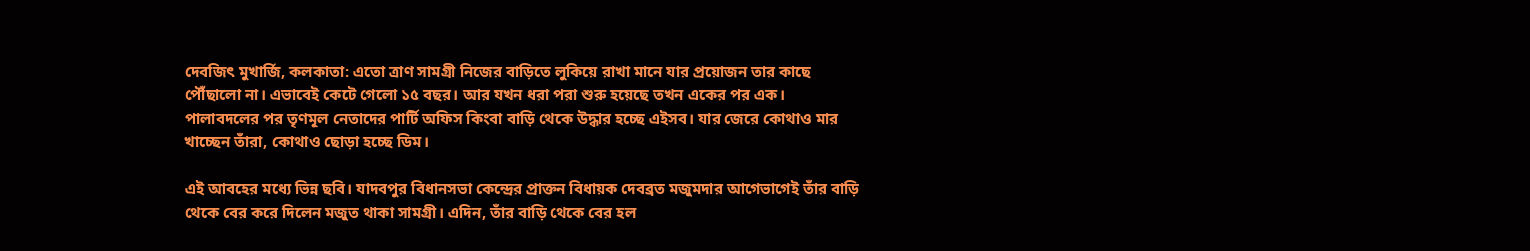দেবজিৎ মুখার্জি, কলকাতা: এতো ত্রাণ সামগ্রী নিজের বাড়িতে লুকিয়ে রাখা মানে যার প্রয়োজন তার কাছে পৌঁছালো না। এভাবেই কেটে গেলো ১৫ বছর। আর যখন ধরা পরা শুরু হয়েছে তখন একের পর এক। পালাবদলের পর তৃণমূল নেতাদের পার্টি অফিস কিংবা বাড়ি থেকে উদ্ধার হচ্ছে এইসব। যার জেরে কোথাও মার খাচ্ছেন তাঁরা, কোথাও ছোড়া হচ্ছে ডিম।

এই আবহের মধ্যে ভিন্ন ছবি। যাদবপুর বিধানসভা কেন্দ্রের প্রাক্তন বিধায়ক দেবব্রত মজুমদার আগেভাগেই তাঁর বাড়ি থেকে বের করে দিলেন মজুত থাকা সামগ্রী। এদিন, তাঁর বাড়ি থেকে বের হল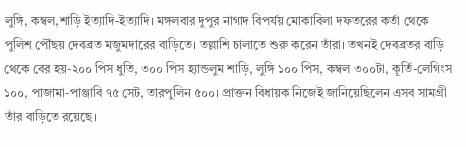লুঙ্গি, কম্বল,শাড়ি ইত্যাদি-ইত্যাদি। মঙ্গলবার দুপুর নাগাদ বিপর্যয় মোকাবিলা দফতরের কর্তা থেকে পুলিশ পৌঁছয় দেবব্রত মজুমদারের বাড়িতে। তল্লাশি চালাতে শুরু করেন তাঁরা। তখনই দেবব্রতর বাড়ি থেকে বের হয়-২০০ পিস ধুতি, ৩০০ পিস হ্যান্ডলুম শাড়ি, লুঙ্গি ১০০ পিস, কম্বল ৩০০টা, কূর্তি-লেগিংস ১০০, পাজামা-পাঞ্জাবি ৭৫ সেট, তারপুলিন ৫০০। প্রাক্তন বিধায়ক নিজেই জানিয়েছিলেন এসব সামগ্রী তাঁর বাড়িতে রয়েছে।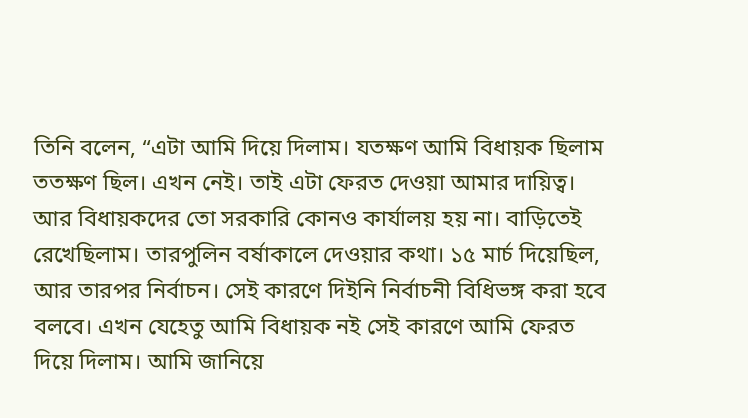তিনি বলেন, “এটা আমি দিয়ে দিলাম। যতক্ষণ আমি বিধায়ক ছিলাম ততক্ষণ ছিল। এখন নেই। তাই এটা ফেরত দেওয়া আমার দায়িত্ব। আর বিধায়কদের তো সরকারি কোনও কার্যালয় হয় না। বাড়িতেই রেখেছিলাম। তারপুলিন বর্ষাকালে দেওয়ার কথা। ১৫ মার্চ দিয়েছিল, আর তারপর নির্বাচন। সেই কারণে দিইনি নির্বাচনী বিধিভঙ্গ করা হবে বলবে। এখন যেহেতু আমি বিধায়ক নই সেই কারণে আমি ফেরত দিয়ে দিলাম। আমি জানিয়ে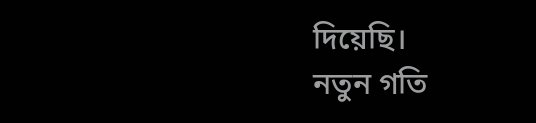দিয়েছি।
নতুন গতি